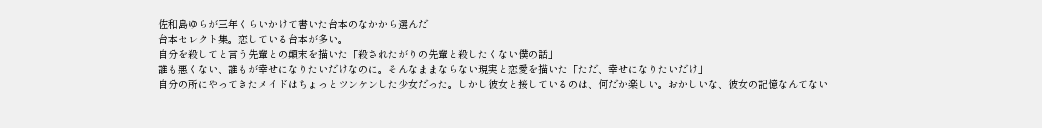佐和島ゆらが三年くらいかけて書いた台本のなかから選んだ
台本セレクト集。恋している台本が多い。
自分を殺してと言う先輩との顛末を描いた「殺されたがりの先輩と殺したくない僕の話」
誰も悪くない、誰もが幸せになりたいだけなのに。そんなままならない現実と恋愛を描いた「ただ、幸せになりたいだけ」
自分の所にやってきたメイドはちょっとツンケンした少女だった。しかし彼女と接しているのは、何だか楽しい。おかしいな、彼女の記憶なんてない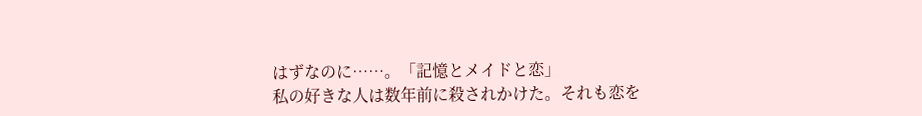はずなのに……。「記憶とメイドと恋」
私の好きな人は数年前に殺されかけた。それも恋を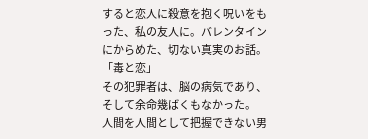すると恋人に殺意を抱く呪いをもった、私の友人に。バレンタインにからめた、切ない真実のお話。「毒と恋」
その犯罪者は、脳の病気であり、そして余命幾ばくもなかった。
人間を人間として把握できない男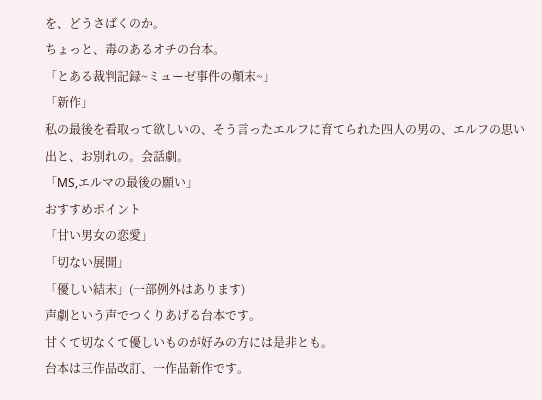を、どうさばくのか。
ちょっと、毒のあるオチの台本。
「とある裁判記録~ミューゼ事件の顛末~」
「新作」
私の最後を看取って欲しいの、そう言ったエルフに育てられた四人の男の、エルフの思い出と、お別れの。会話劇。
「MS,エルマの最後の願い」
おすすめポイント
「甘い男女の恋愛」
「切ない展開」
「優しい結末」(一部例外はあります)
声劇という声でつくりあげる台本です。
甘くて切なくて優しいものが好みの方には是非とも。
台本は三作品改訂、一作品新作です。